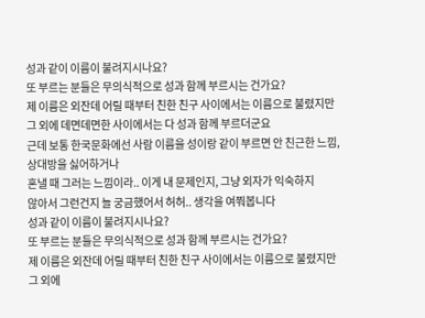성과 같이 이름이 불려지시나요?
또 부르는 분들은 무의식적으로 성과 함께 부르시는 건가요?
제 이름은 외잔데 어릴 때부터 친한 친구 사이에서는 이름으로 불렸지만
그 외에 데면데면한 사이에서는 다 성과 함께 부르더군요
근데 보통 한국문화에선 사람 이름을 성이랑 같이 부르면 안 친근한 느낌, 상대방을 싫어하거나
혼낼 때 그러는 느낌이라.. 이게 내 문제인지, 그냥 외자가 익숙하지
않아서 그런건지 늘 궁금했어서 허허.. 생각을 여쭤봅니다
성과 같이 이름이 불려지시나요?
또 부르는 분들은 무의식적으로 성과 함께 부르시는 건가요?
제 이름은 외잔데 어릴 때부터 친한 친구 사이에서는 이름으로 불렸지만
그 외에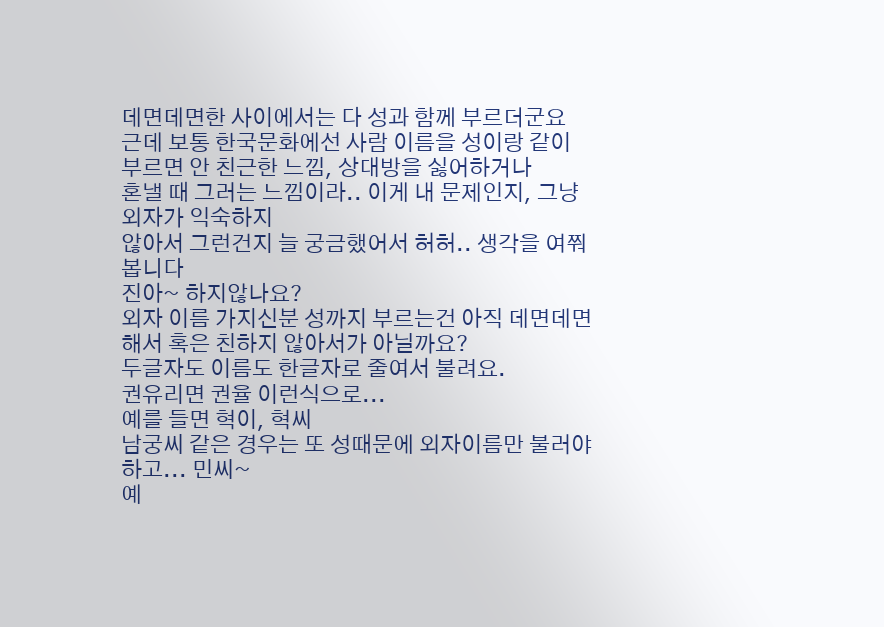데면데면한 사이에서는 다 성과 함께 부르더군요
근데 보통 한국문화에선 사람 이름을 성이랑 같이 부르면 안 친근한 느낌, 상대방을 싫어하거나
혼낼 때 그러는 느낌이라.. 이게 내 문제인지, 그냥 외자가 익숙하지
않아서 그런건지 늘 궁금했어서 허허.. 생각을 여쭤봅니다
진아~ 하지않나요?
외자 이름 가지신분 성까지 부르는건 아직 데면데면해서 혹은 친하지 않아서가 아닐까요?
두글자도 이름도 한글자로 줄여서 불려요.
권유리면 권율 이런식으로...
예를 들면 혁이, 혁씨
남궁씨 같은 경우는 또 성때문에 외자이름만 불러야 하고... 민씨~
예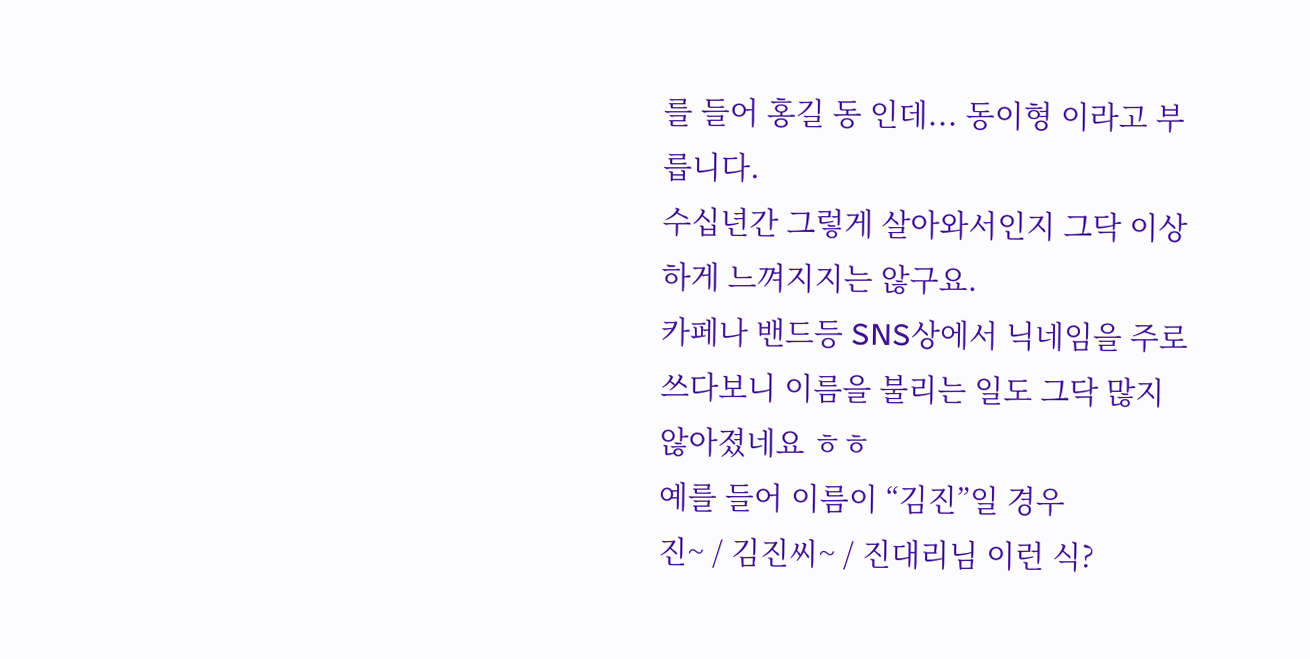를 들어 홍길 동 인데... 동이형 이라고 부릅니다.
수십년간 그렇게 살아와서인지 그닥 이상하게 느껴지지는 않구요.
카페나 밴드등 SNS상에서 닉네임을 주로 쓰다보니 이름을 불리는 일도 그닥 많지 않아졌네요 ㅎㅎ
예를 들어 이름이 “김진”일 경우
진~ / 김진씨~ / 진대리님 이런 식?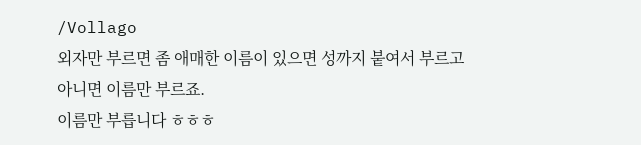/Vollago
외자만 부르면 좀 애매한 이름이 있으면 성까지 붙여서 부르고 아니면 이름만 부르죠.
이름만 부릅니다 ㅎㅎㅎ